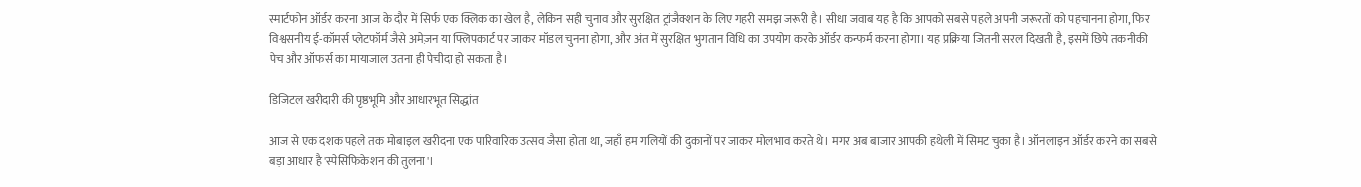स्मार्टफोन ऑर्डर करना आज के दौर में सिर्फ एक क्लिक का खेल है, लेकिन सही चुनाव और सुरक्षित ट्रांजैक्शन के लिए गहरी समझ जरूरी है। सीधा जवाब यह है कि आपको सबसे पहले अपनी जरूरतों को पहचानना होगा, फिर विश्वसनीय ई-कॉमर्स प्लेटफॉर्म जैसे अमेज़न या फ्लिपकार्ट पर जाकर मॉडल चुनना होगा, और अंत में सुरक्षित भुगतान विधि का उपयोग करके ऑर्डर कन्फर्म करना होगा। यह प्रक्रिया जितनी सरल दिखती है, इसमें छिपे तकनीकी पेच और ऑफर्स का मायाजाल उतना ही पेचीदा हो सकता है।

डिजिटल खरीदारी की पृष्ठभूमि और आधारभूत सिद्धांत

आज से एक दशक पहले तक मोबाइल खरीदना एक पारिवारिक उत्सव जैसा होता था, जहाँ हम गलियों की दुकानों पर जाकर मोलभाव करते थे। मगर अब बाजार आपकी हथेली में सिमट चुका है। ऑनलाइन ऑर्डर करने का सबसे बड़ा आधार है 'स्पेसिफिकेशन की तुलना'।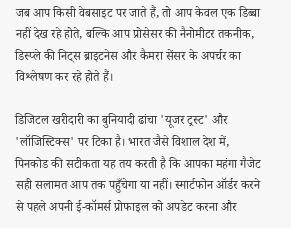जब आप किसी वेबसाइट पर जाते हैं, तो आप केवल एक डिब्बा नहीं देख रहे होते, बल्कि आप प्रोसेसर की नैनोमीटर तकनीक, डिस्प्ले की निट्स ब्राइटनेस और कैमरा सेंसर के अपर्चर का विश्लेषण कर रहे होते हैं।

डिजिटल खरीदारी का बुनियादी ढांचा 'यूजर ट्रस्ट' और 'लॉजिस्टिक्स' पर टिका है। भारत जैसे विशाल देश में, पिनकोड की सटीकता यह तय करती है कि आपका महंगा गैजेट सही सलामत आप तक पहुँचेगा या नहीं। स्मार्टफोन ऑर्डर करने से पहले अपनी ई-कॉमर्स प्रोफाइल को अपडेट करना और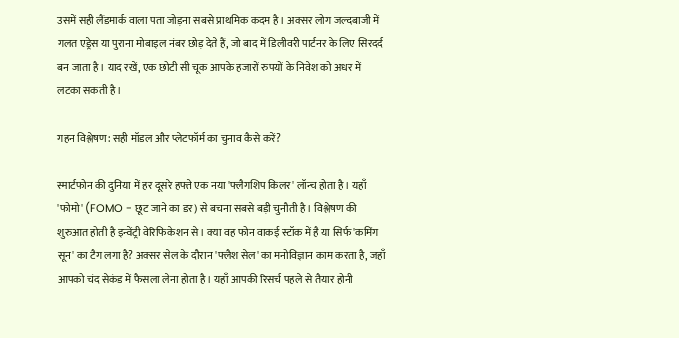उसमें सही लैंडमार्क वाला पता जोड़ना सबसे प्राथमिक कदम है। अक्सर लोग जल्दबाजी में गलत एड्रेस या पुराना मोबाइल नंबर छोड़ देते हैं, जो बाद में डिलीवरी पार्टनर के लिए सिरदर्द बन जाता है। याद रखें, एक छोटी सी चूक आपके हजारों रुपयों के निवेश को अधर में लटका सकती है।

गहन विश्लेषण: सही मॉडल और प्लेटफॉर्म का चुनाव कैसे करें?

स्मार्टफोन की दुनिया में हर दूसरे हफ्ते एक नया 'फ्लैगशिप किलर' लॉन्च होता है। यहाँ 'फोमो' (FOMO - छूट जाने का डर) से बचना सबसे बड़ी चुनौती है। विश्लेषण की शुरुआत होती है इन्वेंट्री वेरिफिकेशन से। क्या वह फोन वाकई स्टॉक में है या सिर्फ 'कमिंग सून' का टैग लगा है? अक्सर सेल के दौरान 'फ्लैश सेल' का मनोविज्ञान काम करता है, जहाँ आपको चंद सेकंड में फैसला लेना होता है। यहाँ आपकी रिसर्च पहले से तैयार होनी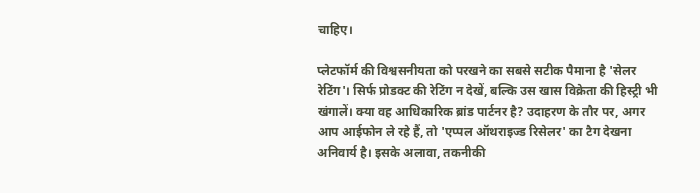चाहिए।

प्लेटफॉर्म की विश्वसनीयता को परखने का सबसे सटीक पैमाना है 'सेलर रेटिंग'। सिर्फ प्रोडक्ट की रेटिंग न देखें, बल्कि उस खास विक्रेता की हिस्ट्री भी खंगालें। क्या वह आधिकारिक ब्रांड पार्टनर है? उदाहरण के तौर पर, अगर आप आईफोन ले रहे हैं, तो 'एप्पल ऑथराइज्ड रिसेलर' का टैग देखना अनिवार्य है। इसके अलावा, तकनीकी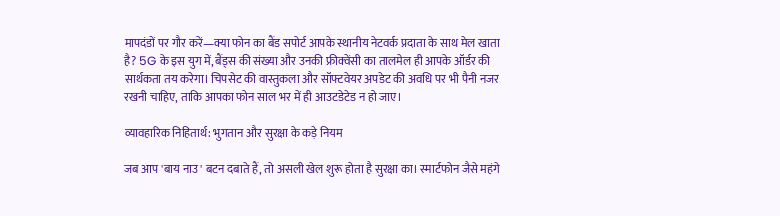मापदंडों पर गौर करें—क्या फोन का बैंड सपोर्ट आपके स्थानीय नेटवर्क प्रदाता के साथ मेल खाता है? 5G के इस युग में, बैंड्स की संख्या और उनकी फ्रीक्वेंसी का तालमेल ही आपके ऑर्डर की सार्थकता तय करेगा। चिपसेट की वास्तुकला और सॉफ्टवेयर अपडेट की अवधि पर भी पैनी नजर रखनी चाहिए, ताकि आपका फोन साल भर में ही आउटडेटेड न हो जाए।

व्यावहारिक निहितार्थ: भुगतान और सुरक्षा के कड़े नियम

जब आप 'बाय नाउ' बटन दबाते हैं, तो असली खेल शुरू होता है सुरक्षा का। स्मार्टफोन जैसे महंगे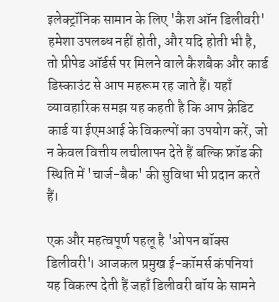इलेक्ट्रॉनिक सामान के लिए 'कैश ऑन डिलीवरी' हमेशा उपलब्ध नहीं होती, और यदि होती भी है, तो प्रीपेड ऑर्डर्स पर मिलने वाले कैशबैक और कार्ड डिस्काउंट से आप महरूम रह जाते हैं। यहाँ व्यावहारिक समझ यह कहती है कि आप क्रेडिट कार्ड या ईएमआई के विकल्पों का उपयोग करें, जो न केवल वित्तीय लचीलापन देते हैं बल्कि फ्रॉड की स्थिति में 'चार्ज-बैक' की सुविधा भी प्रदान करते हैं।

एक और महत्वपूर्ण पहलू है 'ओपन बॉक्स डिलीवरी'। आजकल प्रमुख ई-कॉमर्स कंपनियां यह विकल्प देती हैं जहाँ डिलीवरी बॉय के सामने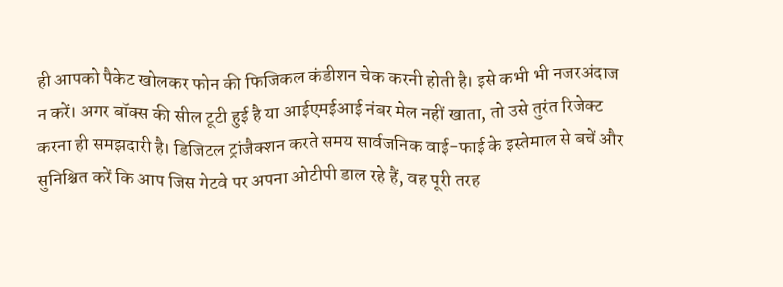ही आपको पैकेट खोलकर फोन की फिजिकल कंडीशन चेक करनी होती है। इसे कभी भी नजरअंदाज न करें। अगर बॉक्स की सील टूटी हुई है या आईएमईआई नंबर मेल नहीं खाता, तो उसे तुरंत रिजेक्ट करना ही समझदारी है। डिजिटल ट्रांजैक्शन करते समय सार्वजनिक वाई-फाई के इस्तेमाल से बचें और सुनिश्चित करें कि आप जिस गेटवे पर अपना ओटीपी डाल रहे हैं, वह पूरी तरह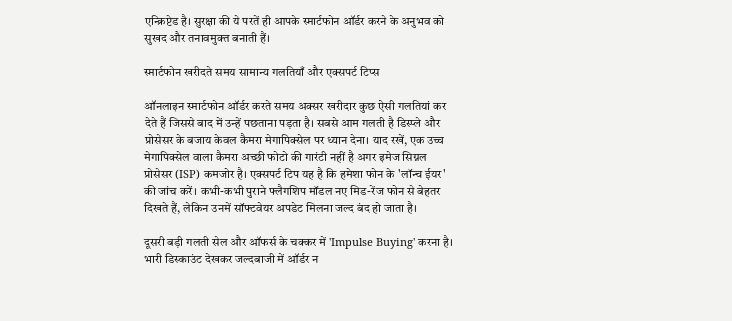एन्क्रिप्टेड है। सुरक्षा की ये परतें ही आपके स्मार्टफोन ऑर्डर करने के अनुभव को सुखद और तनावमुक्त बनाती हैं।

स्मार्टफोन खरीदते समय सामान्य गलतियाँ और एक्सपर्ट टिप्स

ऑनलाइन स्मार्टफोन ऑर्डर करते समय अक्सर खरीदार कुछ ऐसी गलतियां कर देते हैं जिससे बाद में उन्हें पछताना पड़ता है। सबसे आम गलती है डिस्प्ले और प्रोसेसर के बजाय केवल कैमरा मेगापिक्सेल पर ध्यान देना। याद रखें, एक उच्च मेगापिक्सेल वाला कैमरा अच्छी फोटो की गारंटी नहीं है अगर इमेज सिग्नल प्रोसेसर (ISP) कमजोर है। एक्सपर्ट टिप यह है कि हमेशा फोन के 'लॉन्च ईयर' की जांच करें। कभी-कभी पुराने फ्लैगशिप मॉडल नए मिड-रेंज फोन से बेहतर दिखते हैं, लेकिन उनमें सॉफ्टवेयर अपडेट मिलना जल्द बंद हो जाता है।

दूसरी बड़ी गलती सेल और ऑफर्स के चक्कर में 'Impulse Buying' करना है। भारी डिस्काउंट देखकर जल्दबाजी में ऑर्डर न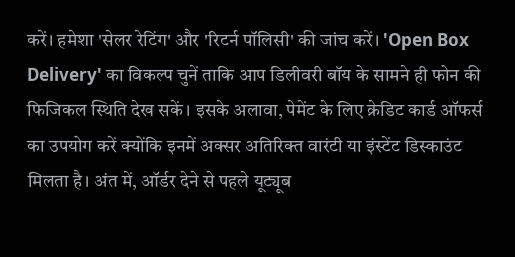करें। हमेशा 'सेलर रेटिंग' और 'रिटर्न पॉलिसी' की जांच करें। 'Open Box Delivery' का विकल्प चुनें ताकि आप डिलीवरी बॉय के सामने ही फोन की फिजिकल स्थिति देख सकें। इसके अलावा, पेमेंट के लिए क्रेडिट कार्ड ऑफर्स का उपयोग करें क्योंकि इनमें अक्सर अतिरिक्त वारंटी या इंस्टेंट डिस्काउंट मिलता है। अंत में, ऑर्डर देने से पहले यूट्यूब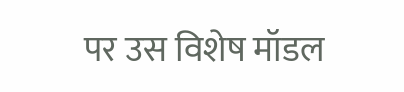पर उस विशेष मॉडल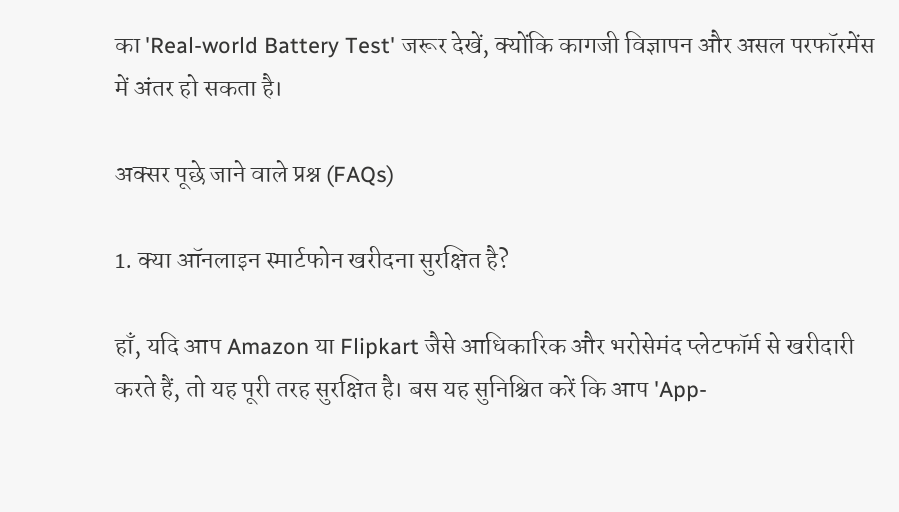का 'Real-world Battery Test' जरूर देखें, क्योंकि कागजी विज्ञापन और असल परफॉरमेंस में अंतर हो सकता है।

अक्सर पूछे जाने वाले प्रश्न (FAQs)

1. क्या ऑनलाइन स्मार्टफोन खरीदना सुरक्षित है?

हाँ, यदि आप Amazon या Flipkart जैसे आधिकारिक और भरोसेमंद प्लेटफॉर्म से खरीदारी करते हैं, तो यह पूरी तरह सुरक्षित है। बस यह सुनिश्चित करें कि आप 'App-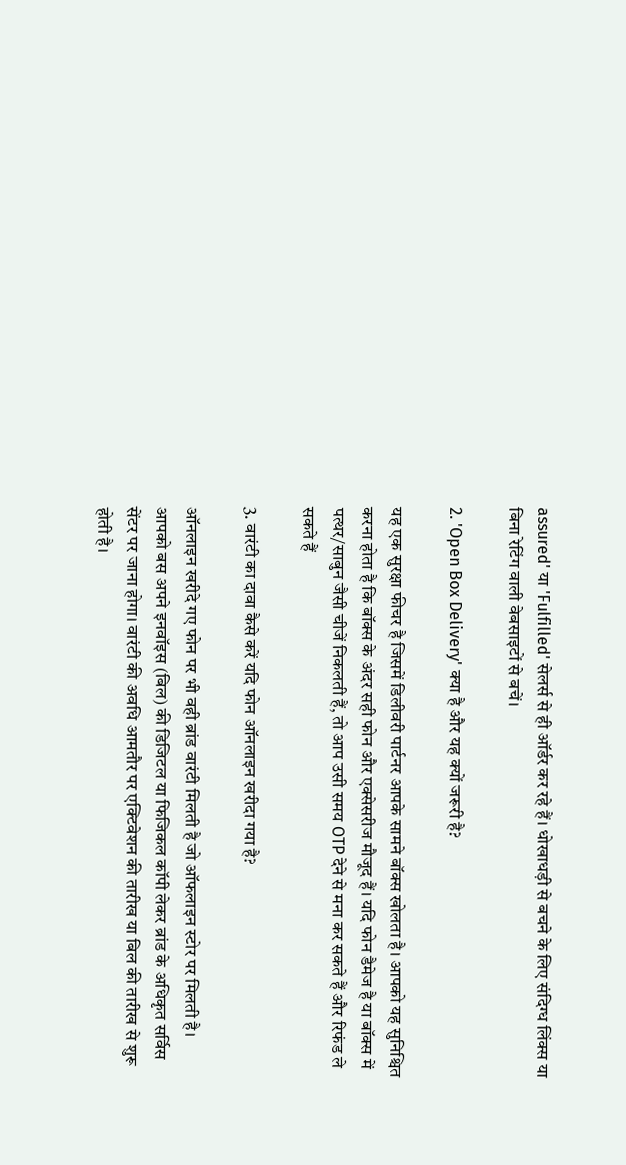assured' या 'Fulfilled' सेलर्स से ही ऑर्डर कर रहे हैं। धोखाधड़ी से बचने के लिए संदिग्ध लिंक्स या बिना रेटिंग वाली वेबसाइटों से बचें।

2. 'Open Box Delivery' क्या है और यह क्यों जरूरी है?

यह एक सुरक्षा फीचर है जिसमें डिलीवरी पार्टनर आपके सामने बॉक्स खोलता है। आपको यह सुनिश्चित करना होता है कि बॉक्स के अंदर सही फोन और एक्सेसरीज मौजूद हैं। यदि फोन डैमेज है या बॉक्स में पत्थर/साबुन जैसी चीजें निकलती हैं, तो आप उसी समय OTP देने से मना कर सकते हैं और रिफंड ले सकते हैं

3. वारंटी का दावा कैसे करें यदि फोन ऑनलाइन खरीदा गया है?

ऑनलाइन खरीदे गए फोन पर भी वही ब्रांड वारंटी मिलती है जो ऑफलाइन स्टोर पर मिलती है। आपको बस अपने इनवॉइस (बिल) की डिजिटल या फिजिकल कॉपी लेकर ब्रांड के अधिकृत सर्विस सेंटर पर जाना होगा। वारंटी की अवधि आमतौर पर एक्टिवेशन की तारीख या बिल की तारीख से शुरू होती है।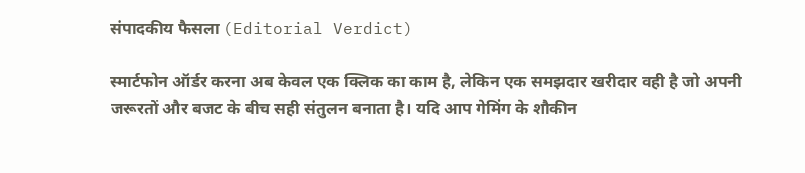संपादकीय फैसला (Editorial Verdict)

स्मार्टफोन ऑर्डर करना अब केवल एक क्लिक का काम है, लेकिन एक समझदार खरीदार वही है जो अपनी जरूरतों और बजट के बीच सही संतुलन बनाता है। यदि आप गेमिंग के शौकीन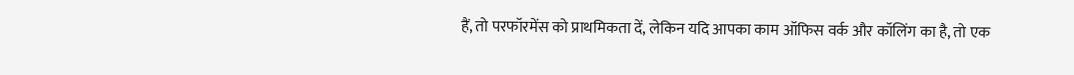हैं, तो परफॉरमेंस को प्राथमिकता दें, लेकिन यदि आपका काम ऑफिस वर्क और कॉलिंग का है, तो एक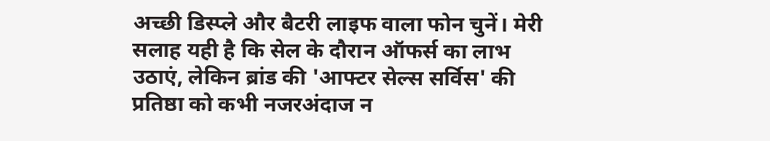अच्छी डिस्प्ले और बैटरी लाइफ वाला फोन चुनें। मेरी सलाह यही है कि सेल के दौरान ऑफर्स का लाभ उठाएं, लेकिन ब्रांड की 'आफ्टर सेल्स सर्विस' की प्रतिष्ठा को कभी नजरअंदाज न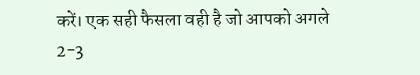करें। एक सही फैसला वही है जो आपको अगले 2-3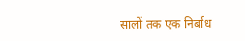सालों तक एक निर्बाध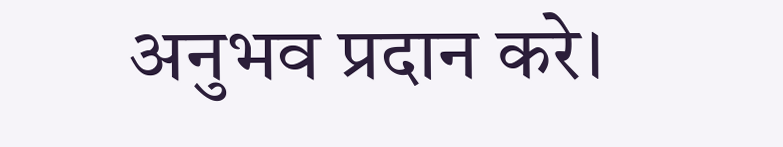अनुभव प्रदान करे।